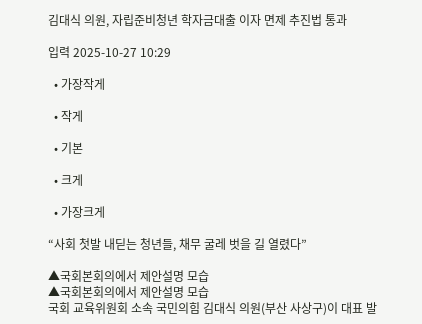김대식 의원, 자립준비청년 학자금대출 이자 면제 추진법 통과

입력 2025-10-27 10:29

  • 가장작게

  • 작게

  • 기본

  • 크게

  • 가장크게

“사회 첫발 내딛는 청년들, 채무 굴레 벗을 길 열렸다”

▲국회본회의에서 제안설명 모습
▲국회본회의에서 제안설명 모습
국회 교육위원회 소속 국민의힘 김대식 의원(부산 사상구)이 대표 발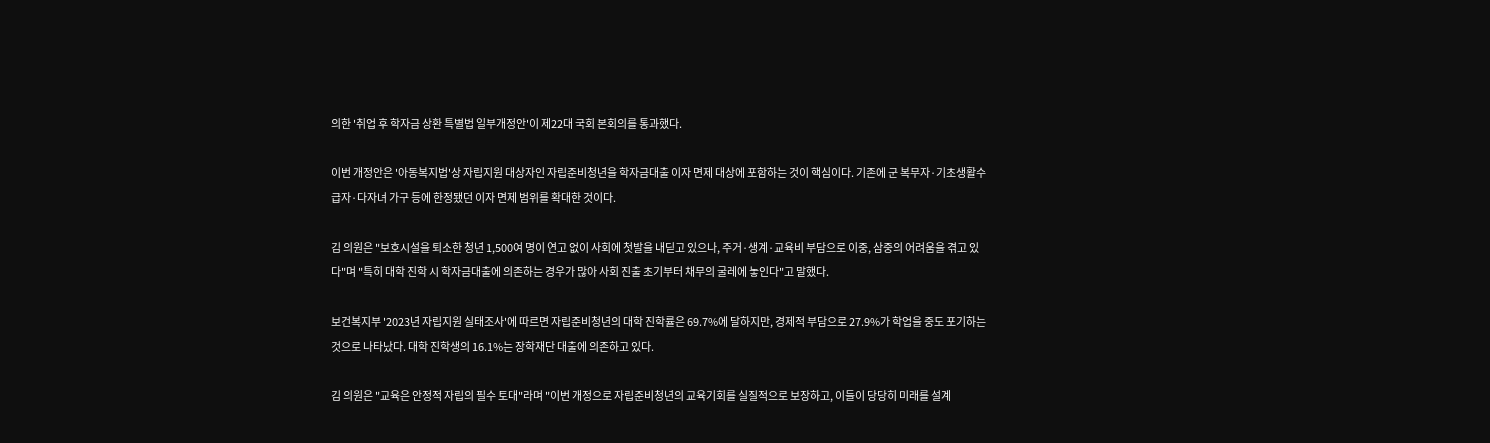의한 '취업 후 학자금 상환 특별법 일부개정안'이 제22대 국회 본회의를 통과했다.

이번 개정안은 '아동복지법'상 자립지원 대상자인 자립준비청년을 학자금대출 이자 면제 대상에 포함하는 것이 핵심이다. 기존에 군 복무자·기초생활수급자·다자녀 가구 등에 한정됐던 이자 면제 범위를 확대한 것이다.

김 의원은 "보호시설을 퇴소한 청년 1,500여 명이 연고 없이 사회에 첫발을 내딛고 있으나, 주거·생계·교육비 부담으로 이중, 삼중의 어려움을 겪고 있다"며 "특히 대학 진학 시 학자금대출에 의존하는 경우가 많아 사회 진출 초기부터 채무의 굴레에 놓인다"고 말했다.

보건복지부 '2023년 자립지원 실태조사'에 따르면 자립준비청년의 대학 진학률은 69.7%에 달하지만, 경제적 부담으로 27.9%가 학업을 중도 포기하는 것으로 나타났다. 대학 진학생의 16.1%는 장학재단 대출에 의존하고 있다.

김 의원은 "교육은 안정적 자립의 필수 토대"라며 "이번 개정으로 자립준비청년의 교육기회를 실질적으로 보장하고, 이들이 당당히 미래를 설계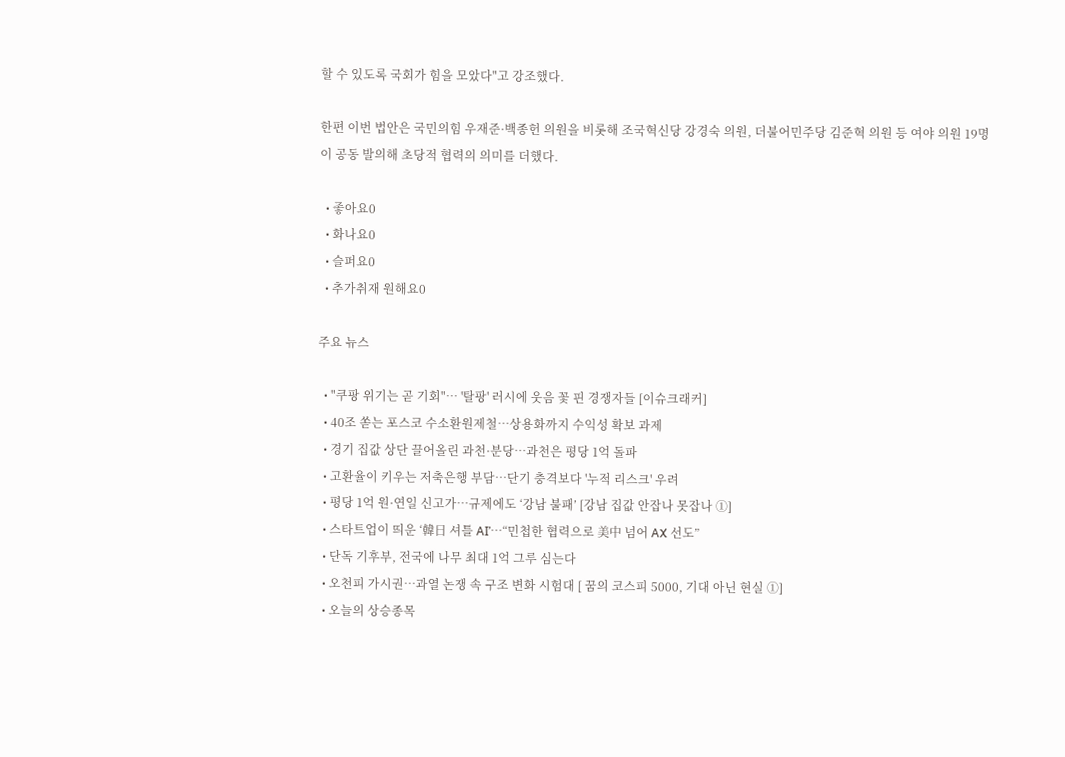할 수 있도록 국회가 힘을 모았다"고 강조했다.

한편 이번 법안은 국민의힘 우재준·백종헌 의원을 비롯해 조국혁신당 강경숙 의원, 더불어민주당 김준혁 의원 등 여야 의원 19명이 공동 발의해 초당적 협력의 의미를 더했다.

  • 좋아요0
  • 화나요0
  • 슬퍼요0
  • 추가취재 원해요0

주요 뉴스

  • "쿠팡 위기는 곧 기회"… '탈팡' 러시에 웃음 꽃 핀 경쟁자들 [이슈크래커]
  • 40조 쏟는 포스코 수소환원제철⋯상용화까지 수익성 확보 과제
  • 경기 집값 상단 끌어올린 과천·분당…과천은 평당 1억 돌파
  • 고환율이 키우는 저축은행 부담⋯단기 충격보다 '누적 리스크' 우려
  • 평당 1억 원·연일 신고가…규제에도 ‘강남 불패’ [강남 집값 안잡나 못잡나 ①]
  • 스타트업이 띄운 ‘韓日 셔틀 AI’⋯“민첩한 협력으로 美中 넘어 AX 선도”
  • 단독 기후부, 전국에 나무 최대 1억 그루 심는다
  • 오천피 가시권…과열 논쟁 속 구조 변화 시험대 [ 꿈의 코스피 5000, 기대 아닌 현실 ①]
  • 오늘의 상승종목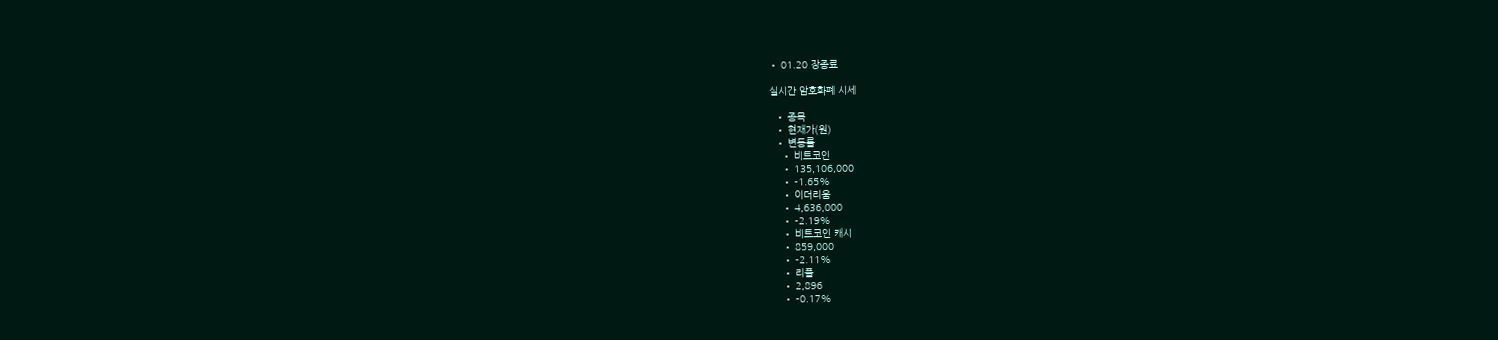• 01.20 장종료

실시간 암호화폐 시세

  • 종목
  • 현재가(원)
  • 변동률
    • 비트코인
    • 135,106,000
    • -1.65%
    • 이더리움
    • 4,636,000
    • -2.19%
    • 비트코인 캐시
    • 859,000
    • -2.11%
    • 리플
    • 2,896
    • -0.17%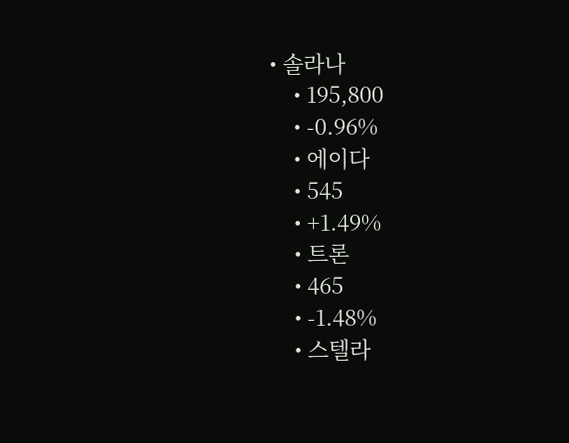• 솔라나
    • 195,800
    • -0.96%
    • 에이다
    • 545
    • +1.49%
    • 트론
    • 465
    • -1.48%
    • 스텔라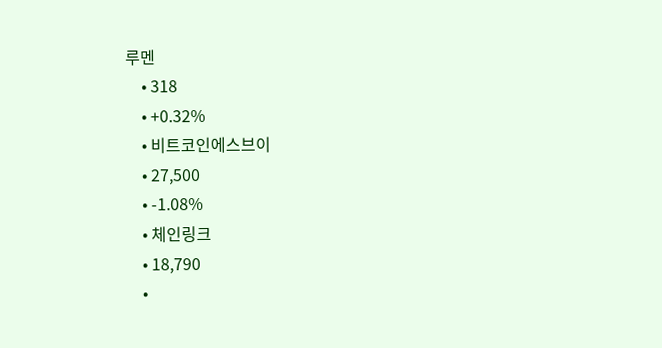루멘
    • 318
    • +0.32%
    • 비트코인에스브이
    • 27,500
    • -1.08%
    • 체인링크
    • 18,790
    •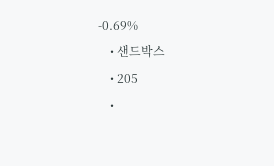-0.69%
    • 샌드박스
    • 205
    •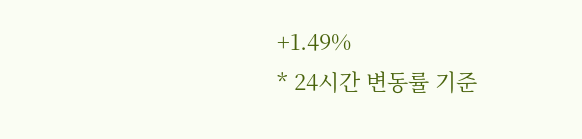+1.49%
* 24시간 변동률 기준